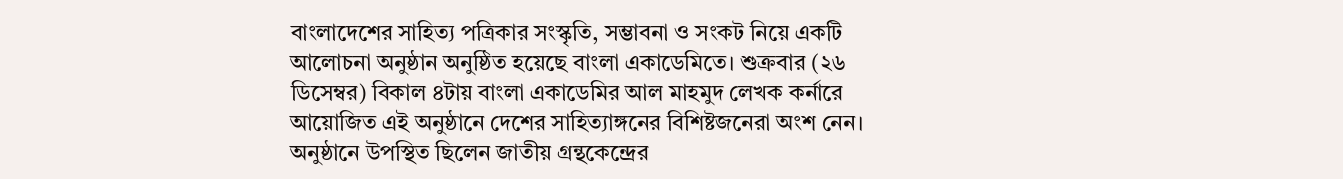বাংলাদেশের সাহিত্য পত্রিকার সংস্কৃতি, সম্ভাবনা ও সংকট নিয়ে একটি আলোচনা অনুষ্ঠান অনুষ্ঠিত হয়েছে বাংলা একাডেমিতে। শুক্রবার (২৬ ডিসেম্বর) বিকাল ৪টায় বাংলা একাডেমির আল মাহমুদ লেখক কর্নারে আয়োজিত এই অনুষ্ঠানে দেশের সাহিত্যাঙ্গনের বিশিষ্টজনেরা অংশ নেন।
অনুষ্ঠানে উপস্থিত ছিলেন জাতীয় গ্রন্থকেন্দ্রের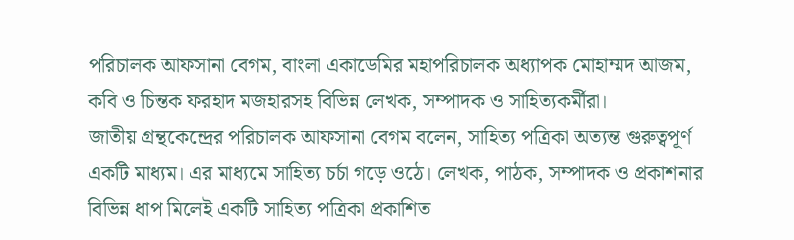পরিচালক আফসানা বেগম, বাংলা একাডেমির মহাপরিচালক অধ্যাপক মোহাম্মদ আজম, কবি ও চিন্তক ফরহাদ মজহারসহ বিভিন্ন লেখক, সম্পাদক ও সাহিত্যকর্মীরা।
জাতীয় গ্রন্থকেন্দ্রের পরিচালক আফসানা বেগম বলেন, সাহিত্য পত্রিকা অত্যন্ত গুরুত্বপূর্ণ একটি মাধ্যম। এর মাধ্যমে সাহিত্য চর্চা গড়ে ওঠে। লেখক, পাঠক, সম্পাদক ও প্রকাশনার বিভিন্ন ধাপ মিলেই একটি সাহিত্য পত্রিকা প্রকাশিত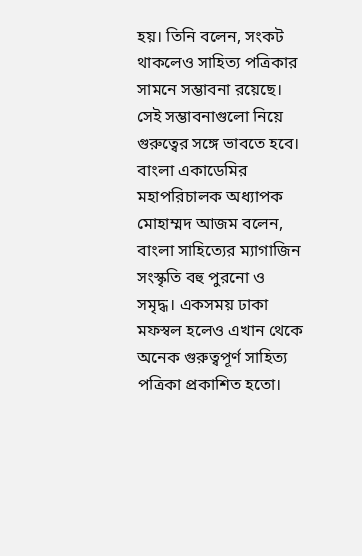হয়। তিনি বলেন, সংকট থাকলেও সাহিত্য পত্রিকার সামনে সম্ভাবনা রয়েছে। সেই সম্ভাবনাগুলো নিয়ে গুরুত্বের সঙ্গে ভাবতে হবে।
বাংলা একাডেমির মহাপরিচালক অধ্যাপক মোহাম্মদ আজম বলেন, বাংলা সাহিত্যের ম্যাগাজিন সংস্কৃতি বহু পুরনো ও সমৃদ্ধ। একসময় ঢাকা মফস্বল হলেও এখান থেকে অনেক গুরুত্বপূর্ণ সাহিত্য পত্রিকা প্রকাশিত হতো।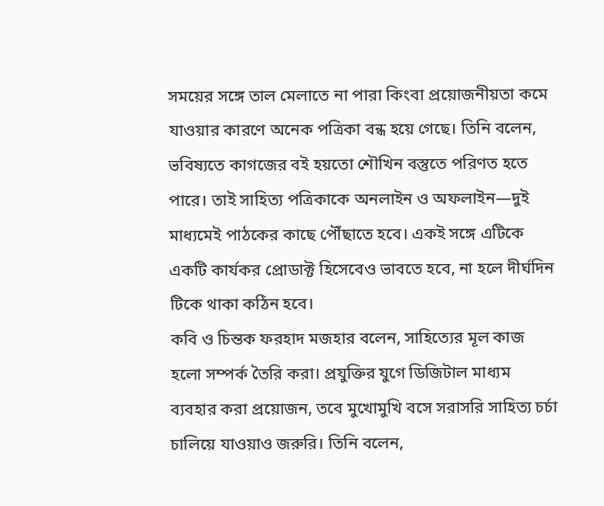সময়ের সঙ্গে তাল মেলাতে না পারা কিংবা প্রয়োজনীয়তা কমে যাওয়ার কারণে অনেক পত্রিকা বন্ধ হয়ে গেছে। তিনি বলেন, ভবিষ্যতে কাগজের বই হয়তো শৌখিন বস্তুতে পরিণত হতে পারে। তাই সাহিত্য পত্রিকাকে অনলাইন ও অফলাইন—দুই মাধ্যমেই পাঠকের কাছে পৌঁছাতে হবে। একই সঙ্গে এটিকে একটি কার্যকর প্রোডাক্ট হিসেবেও ভাবতে হবে, না হলে দীর্ঘদিন টিকে থাকা কঠিন হবে।
কবি ও চিন্তক ফরহাদ মজহার বলেন, সাহিত্যের মূল কাজ হলো সম্পর্ক তৈরি করা। প্রযুক্তির যুগে ডিজিটাল মাধ্যম ব্যবহার করা প্রয়োজন, তবে মুখোমুখি বসে সরাসরি সাহিত্য চর্চা চালিয়ে যাওয়াও জরুরি। তিনি বলেন,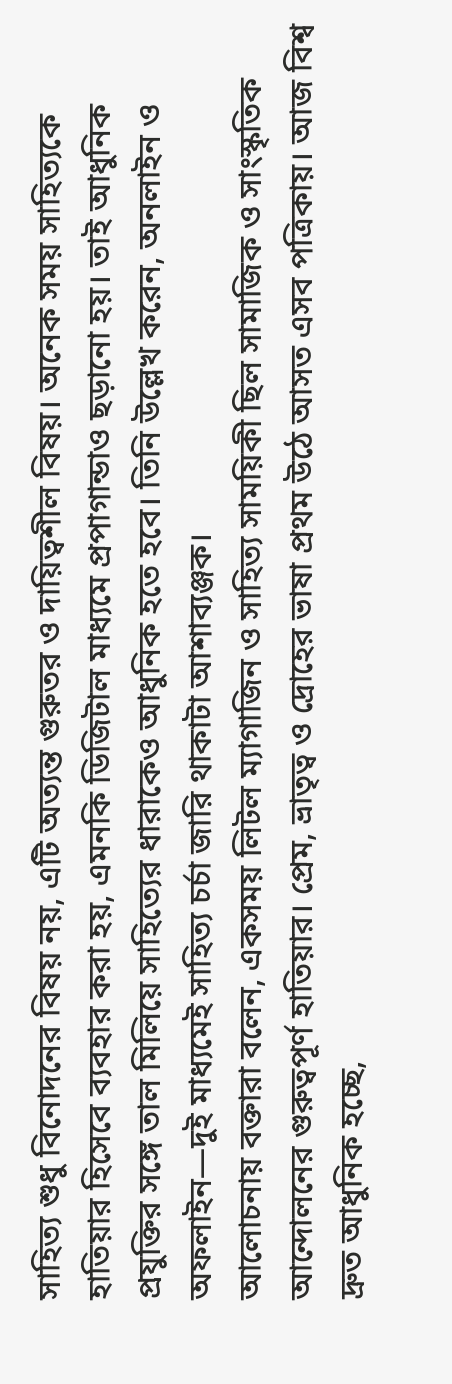সাহিত্য শুধু বিনোদনের বিষয় নয়, এটি অত্যন্ত গুরুতর ও দায়িত্বশীল বিষয়। অনেক সময় সাহিত্যকে হাতিয়ার হিসেবে ব্যবহার করা হয়, এমনকি ডিজিটাল মাধ্যমে প্রপাগান্ডাও ছড়ানো হয়। তাই আধুনিক প্রযুক্তির সঙ্গে তাল মিলিয়ে সাহিত্যের ধারাকেও আধুনিক হতে হবে। তিনি উল্লেখ করেন, অনলাইন ও অফলাইন—দুই মাধ্যমেই সাহিত্য চর্চা জারি থাকাটা আশাব্যঞ্জক।
আলোচনায় বক্তারা বলেন, একসময় লিটল ম্যাগাজিন ও সাহিত্য সাময়িকী ছিল সামাজিক ও সাংস্কৃতিক আন্দোলনের গুরুত্বপূর্ণ হাতিয়ার। প্রেম, ভ্রাতৃত্ব ও দ্রোহের ভাষা প্রথম উঠে আসত এসব পত্রিকায়। আজ বিশ্ব দ্রুত আধুনিক হচ্ছে,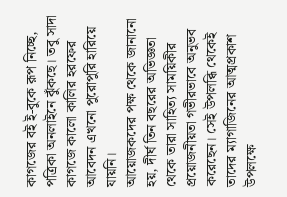কাগজের বই ই-বুকে রূপ নিচ্ছে, পত্রিকা অনলাইনে ঝুঁকছে। তবু সাদা কাগজে কালো কালির হরফের আবেদন এখনো পুরোপুরি হারিয়ে যায়নি।
আয়োজকদের পক্ষ থেকে জানানো হয়, দীর্ঘ তিন বছরের অভিজ্ঞতা থেকে তারা সাহিত্য সাময়িকীর প্রয়োজনীয়তা গভীরভাবে অনুভব করেছেন। সেই উপলব্ধি থেকেই তাদের ম্যাগাজিনের আত্মপ্রকাশ উপলক্ষে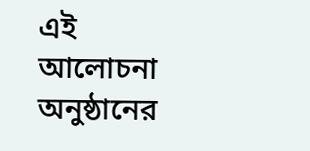এই আলোচনা অনুষ্ঠানের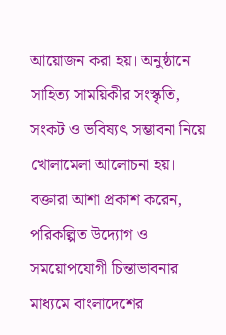আয়োজন করা হয়। অনুষ্ঠানে সাহিত্য সাময়িকীর সংস্কৃতি, সংকট ও ভবিষ্যৎ সম্ভাবনা নিয়ে খোলামেলা আলোচনা হয়।
বক্তারা আশা প্রকাশ করেন, পরিকল্পিত উদ্যোগ ও সময়োপযোগী চিন্তাভাবনার মাধ্যমে বাংলাদেশের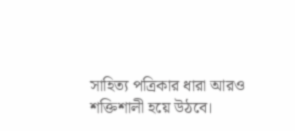সাহিত্য পত্রিকার ধারা আরও শক্তিশালী হয়ে উঠবে।